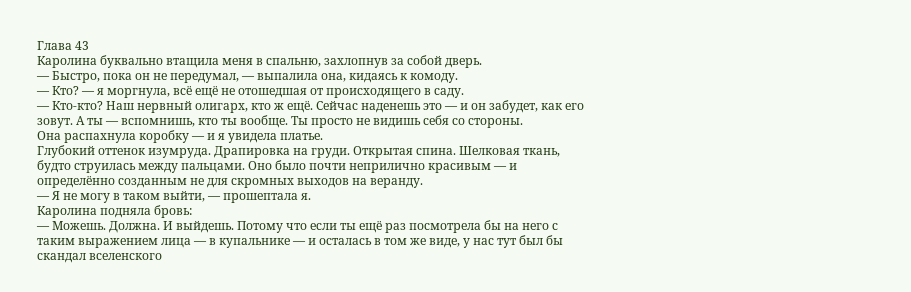Глава 43
Каролина буквально втащила меня в спальню, захлопнув за собой дверь.
— Быстро, пока он не передумал, — выпалила она, кидаясь к комоду.
— Кто? — я моргнула, всё ещё не отошедшая от происходящего в саду.
— Кто-кто? Наш нервный олигарх, кто ж ещё. Сейчас наденешь это — и он забудет, как его зовут. А ты — вспомнишь, кто ты вообще. Ты просто не видишь себя со стороны.
Она распахнула коробку — и я увидела платье.
Глубокий оттенок изумруда. Драпировка на груди. Открытая спина. Шелковая ткань, будто струилась между пальцами. Оно было почти неприлично красивым — и определённо созданным не для скромных выходов на веранду.
— Я не могу в таком выйти, — прошептала я.
Каролина подняла бровь:
— Можешь. Должна. И выйдешь. Потому что если ты ещё раз посмотрела бы на него с таким выражением лица — в купальнике — и осталась в том же виде, у нас тут был бы скандал вселенского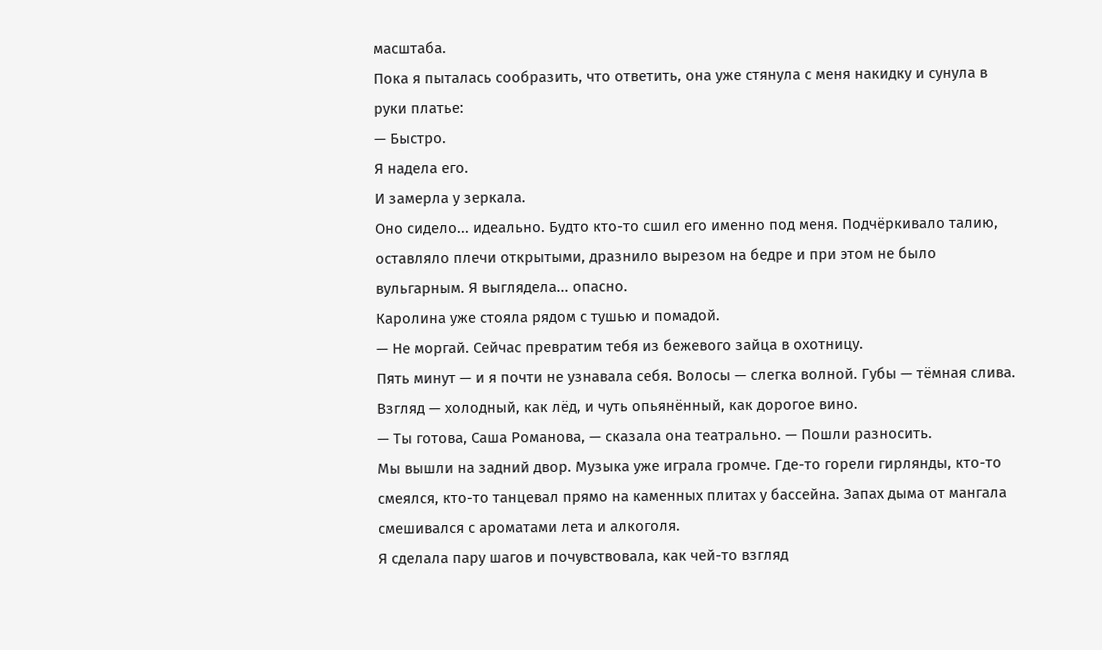масштаба.
Пока я пыталась сообразить, что ответить, она уже стянула с меня накидку и сунула в руки платье:
— Быстро.
Я надела его.
И замерла у зеркала.
Оно сидело... идеально. Будто кто-то сшил его именно под меня. Подчёркивало талию, оставляло плечи открытыми, дразнило вырезом на бедре и при этом не было вульгарным. Я выглядела... опасно.
Каролина уже стояла рядом с тушью и помадой.
— Не моргай. Сейчас превратим тебя из бежевого зайца в охотницу.
Пять минут — и я почти не узнавала себя. Волосы — слегка волной. Губы — тёмная слива. Взгляд — холодный, как лёд, и чуть опьянённый, как дорогое вино.
— Ты готова, Саша Романова, — сказала она театрально. — Пошли разносить.
Мы вышли на задний двор. Музыка уже играла громче. Где-то горели гирлянды, кто-то смеялся, кто-то танцевал прямо на каменных плитах у бассейна. Запах дыма от мангала смешивался с ароматами лета и алкоголя.
Я сделала пару шагов и почувствовала, как чей-то взгляд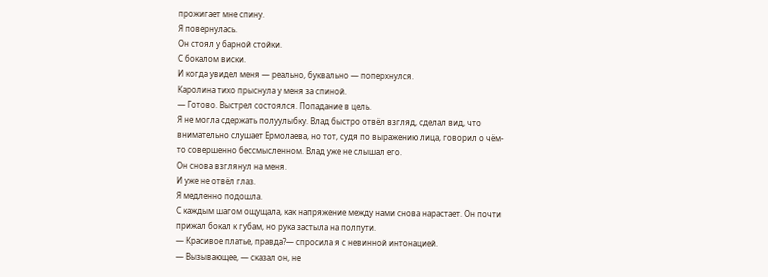прожигает мне спину.
Я повернулась.
Он стоял у барной стойки.
С бокалом виски.
И когда увидел меня — реально, буквально — поперхнулся.
Каролина тихо прыснула у меня за спиной.
— Готово. Выстрел состоялся. Попадание в цель.
Я не могла сдержать полуулыбку. Влад быстро отвёл взгляд, сделал вид, что внимательно слушает Ермолаева, но тот, судя по выражению лица, говорил о чём-то совершенно бессмысленном. Влад уже не слышал его.
Он снова взглянул на меня.
И уже не отвёл глаз.
Я медленно подошла.
С каждым шагом ощущала, как напряжение между нами снова нарастает. Он почти прижал бокал к губам, но рука застыла на полпути.
— Красивое платье, правда?— спросила я с невинной интонацией.
— Вызывающее, — сказал он, не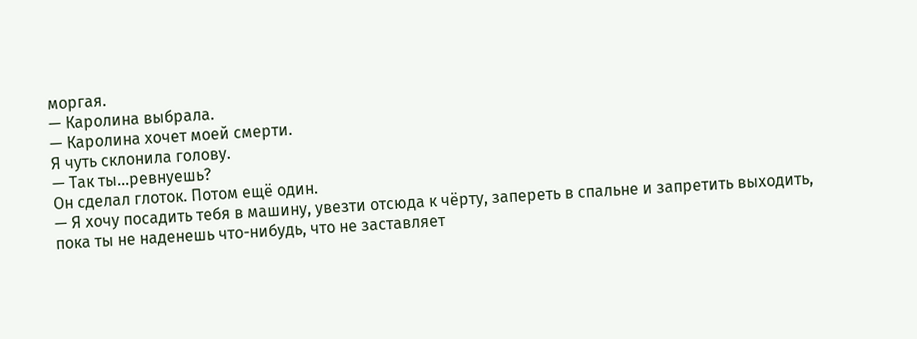моргая.
— Каролина выбрала.
— Каролина хочет моей смерти.
Я чуть склонила голову.
— Так ты...ревнуешь?
Он сделал глоток. Потом ещё один.
— Я хочу посадить тебя в машину, увезти отсюда к чёрту, запереть в спальне и запретить выходить, пока ты не наденешь что-нибудь, что не заставляет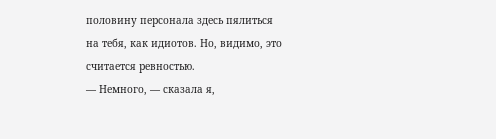половину персонала здесь пялиться на тебя, как идиотов. Но, видимо, это считается ревностью.
— Немного, — сказала я,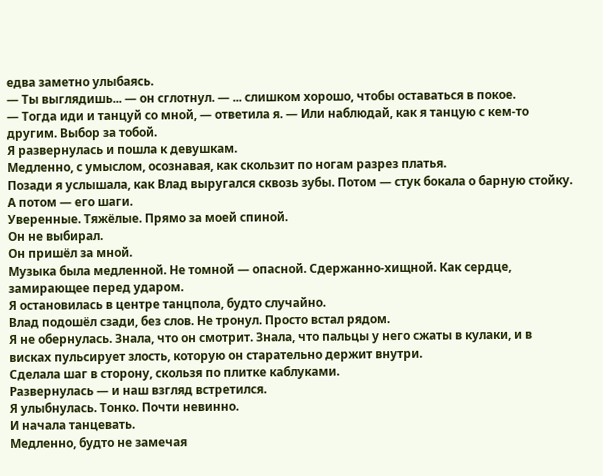едва заметно улыбаясь.
— Ты выглядишь... — он сглотнул. — ... слишком хорошо, чтобы оставаться в покое.
— Тогда иди и танцуй со мной, — ответила я. — Или наблюдай, как я танцую с кем-то другим. Выбор за тобой.
Я развернулась и пошла к девушкам.
Медленно, с умыслом, осознавая, как скользит по ногам разрез платья.
Позади я услышала, как Влад выругался сквозь зубы. Потом — стук бокала о барную стойку.
А потом — его шаги.
Уверенные. Тяжёлые. Прямо за моей спиной.
Он не выбирал.
Он пришёл за мной.
Музыка была медленной. Не томной — опасной. Сдержанно-хищной. Как сердце, замирающее перед ударом.
Я остановилась в центре танцпола, будто случайно.
Влад подошёл сзади, без слов. Не тронул. Просто встал рядом.
Я не обернулась. Знала, что он смотрит. Знала, что пальцы у него сжаты в кулаки, и в висках пульсирует злость, которую он старательно держит внутри.
Сделала шаг в сторону, скользя по плитке каблуками.
Развернулась — и наш взгляд встретился.
Я улыбнулась. Тонко. Почти невинно.
И начала танцевать.
Медленно, будто не замечая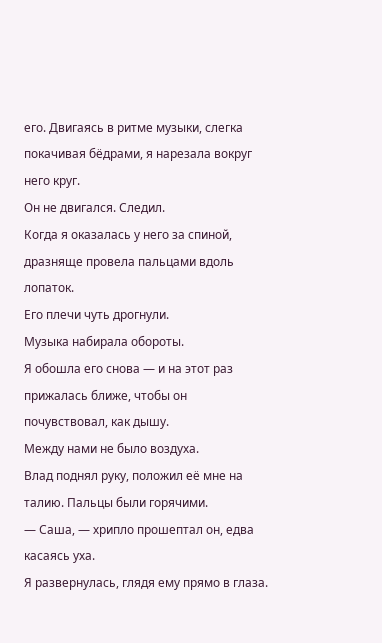его. Двигаясь в ритме музыки, слегка покачивая бёдрами, я нарезала вокруг него круг.
Он не двигался. Следил.
Когда я оказалась у него за спиной, дразняще провела пальцами вдоль лопаток.
Его плечи чуть дрогнули.
Музыка набирала обороты.
Я обошла его снова — и на этот раз прижалась ближе, чтобы он почувствовал, как дышу.
Между нами не было воздуха.
Влад поднял руку, положил её мне на талию. Пальцы были горячими.
— Саша, — хрипло прошептал он, едва касаясь уха.
Я развернулась, глядя ему прямо в глаза.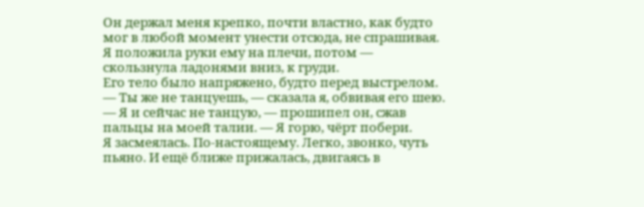Он держал меня крепко, почти властно, как будто мог в любой момент унести отсюда, не спрашивая.
Я положила руки ему на плечи, потом — скользнула ладонями вниз, к груди.
Его тело было напряжено, будто перед выстрелом.
— Ты же не танцуешь, — сказала я, обвивая его шею.
— Я и сейчас не танцую, — прошипел он, сжав пальцы на моей талии. — Я горю, чёрт побери.
Я засмеялась. По-настоящему. Легко, звонко, чуть пьяно. И ещё ближе прижалась, двигаясь в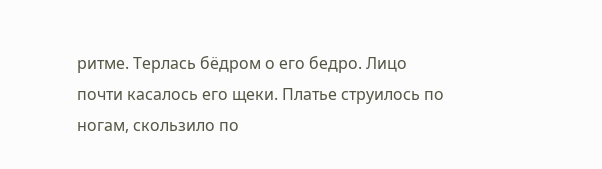ритме. Терлась бёдром о его бедро. Лицо почти касалось его щеки. Платье струилось по ногам, скользило по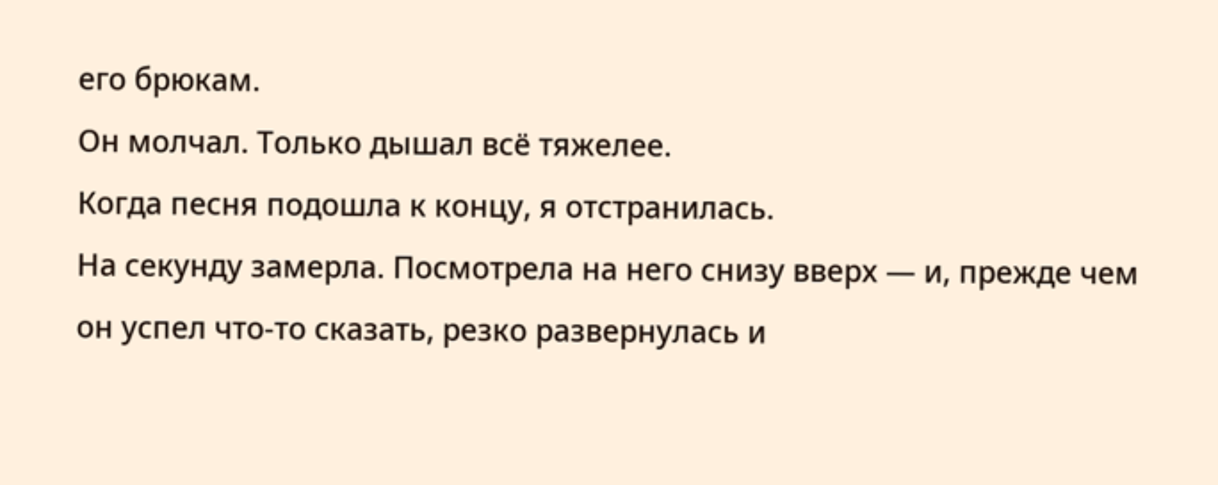его брюкам.
Он молчал. Только дышал всё тяжелее.
Когда песня подошла к концу, я отстранилась.
На секунду замерла. Посмотрела на него снизу вверх — и, прежде чем он успел что-то сказать, резко развернулась и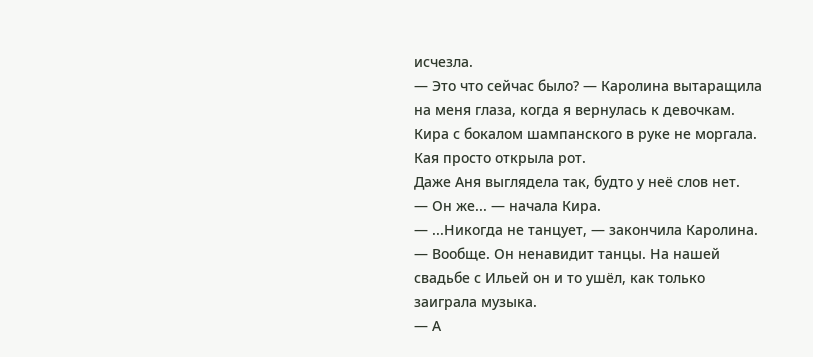исчезла.
— Это что сейчас было? — Каролина вытаращила на меня глаза, когда я вернулась к девочкам.
Кира с бокалом шампанского в руке не моргала.
Кая просто открыла рот.
Даже Аня выглядела так, будто у неё слов нет.
— Он же... — начала Кира.
— ...Никогда не танцует, — закончила Каролина. — Вообще. Он ненавидит танцы. На нашей свадьбе с Ильей он и то ушёл, как только заиграла музыка.
— А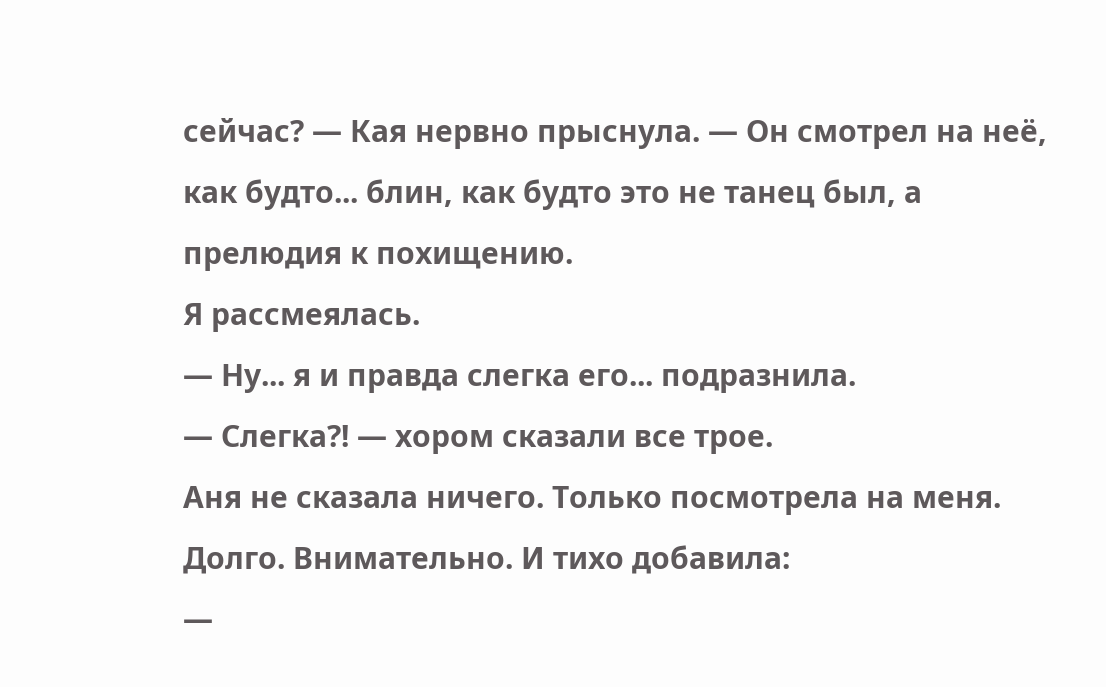сейчас? — Кая нервно прыснула. — Он смотрел на неё, как будто... блин, как будто это не танец был, а прелюдия к похищению.
Я рассмеялась.
— Ну... я и правда слегка его... подразнила.
— Слегка?! — хором сказали все трое.
Аня не сказала ничего. Только посмотрела на меня. Долго. Внимательно. И тихо добавила:
—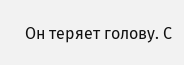Он теряет голову. С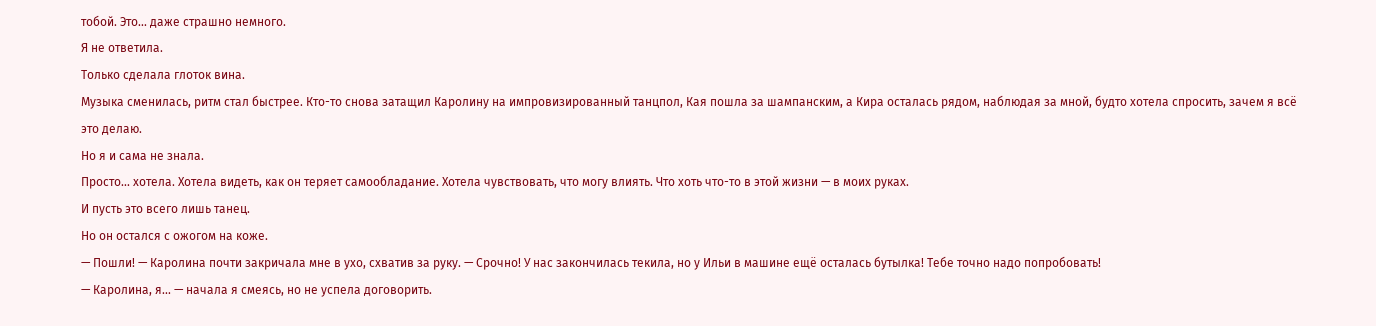тобой. Это... даже страшно немного.
Я не ответила.
Только сделала глоток вина.
Музыка сменилась, ритм стал быстрее. Кто-то снова затащил Каролину на импровизированный танцпол, Кая пошла за шампанским, а Кира осталась рядом, наблюдая за мной, будто хотела спросить, зачем я всё это делаю.
Но я и сама не знала.
Просто... хотела. Хотела видеть, как он теряет самообладание. Хотела чувствовать, что могу влиять. Что хоть что-то в этой жизни — в моих руках.
И пусть это всего лишь танец.
Но он остался с ожогом на коже.
— Пошли! — Каролина почти закричала мне в ухо, схватив за руку. — Срочно! У нас закончилась текила, но у Ильи в машине ещё осталась бутылка! Тебе точно надо попробовать!
— Каролина, я... — начала я смеясь, но не успела договорить.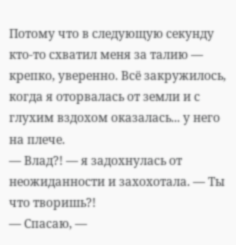Потому что в следующую секунду кто-то схватил меня за талию — крепко, уверенно. Всё закружилось, когда я оторвалась от земли и с глухим вздохом оказалась... у него на плече.
— Влад?! — я задохнулась от неожиданности и захохотала. — Ты что творишь?!
— Спасаю, —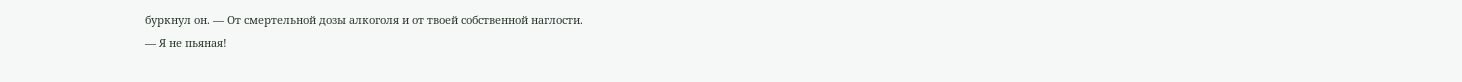буркнул он. — От смертельной дозы алкоголя и от твоей собственной наглости.
— Я не пьяная!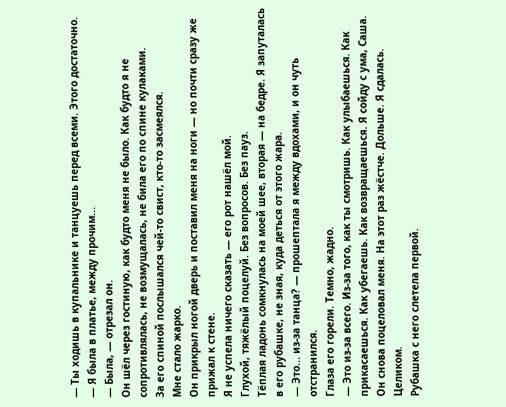— Ты ходишь в купальнике и танцуешь перед всеми. Этого достаточно.
— Я была в платье, между прочим...
— Была, — отрезал он.
Он шёл через гостиную, как будто меня не было. Как будто я не сопротивлялась, не возмущалась, не била его по спине кулаками.
За его спиной послышался чей-то свист, кто-то засмеялся.
Мне стало жарко.
Он прикрыл ногой дверь и поставил меня на ноги — но почти сразу же прижал к стене.
Я не успела ничего сказать — его рот нашёл мой.
Глухой, тяжёлый поцелуй. Без вопросов. Без пауз.
Тёплая ладонь сомкнулась на моей шее, вторая — на бедре. Я запуталась в его рубашке, не зная, куда деться от этого жара.
— Это... из-за танца? — прошептала я между вдохами, и он чуть отстранился.
Глаза его горели. Темно, жадно.
— Это из-за всего. Из-за того, как ты смотришь. Как улыбаешься. Как прикасаешься. Как убегаешь. Как возвращаешься. Я сойду с ума, Саша.
Он снова поцеловал меня. На этот раз жёстче. Дольше. Я сдалась. Целиком.
Рубашка с него слетела первой.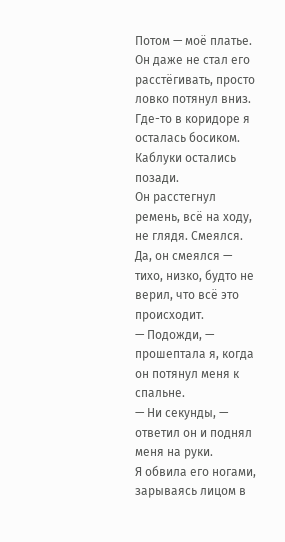Потом — моё платье. Он даже не стал его расстёгивать, просто ловко потянул вниз.
Где-то в коридоре я осталась босиком. Каблуки остались позади.
Он расстегнул ремень, всё на ходу, не глядя. Смеялся. Да, он смеялся — тихо, низко, будто не верил, что всё это происходит.
— Подожди, — прошептала я, когда он потянул меня к спальне.
— Ни секунды, — ответил он и поднял меня на руки.
Я обвила его ногами, зарываясь лицом в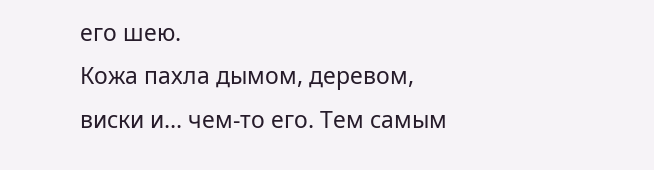его шею.
Кожа пахла дымом, деревом, виски и... чем-то его. Тем самым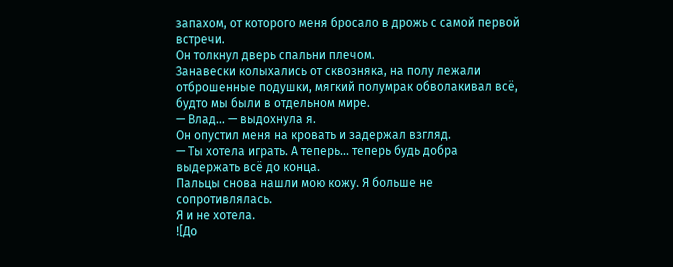запахом, от которого меня бросало в дрожь с самой первой встречи.
Он толкнул дверь спальни плечом.
Занавески колыхались от сквозняка, на полу лежали отброшенные подушки, мягкий полумрак обволакивал всё, будто мы были в отдельном мире.
— Влад... — выдохнула я.
Он опустил меня на кровать и задержал взгляд.
— Ты хотела играть. А теперь... теперь будь добра выдержать всё до конца.
Пальцы снова нашли мою кожу. Я больше не сопротивлялась.
Я и не хотела.
![До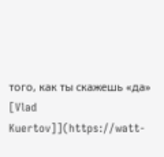того, как ты скажешь «да» [Vlad Kuertov]](https://watt-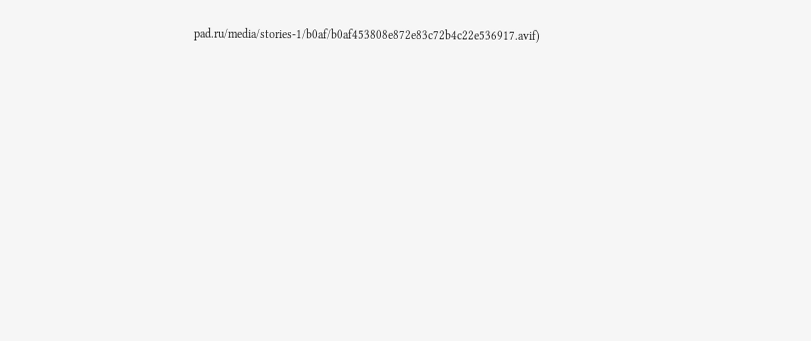pad.ru/media/stories-1/b0af/b0af453808e872e83c72b4c22e536917.avif)